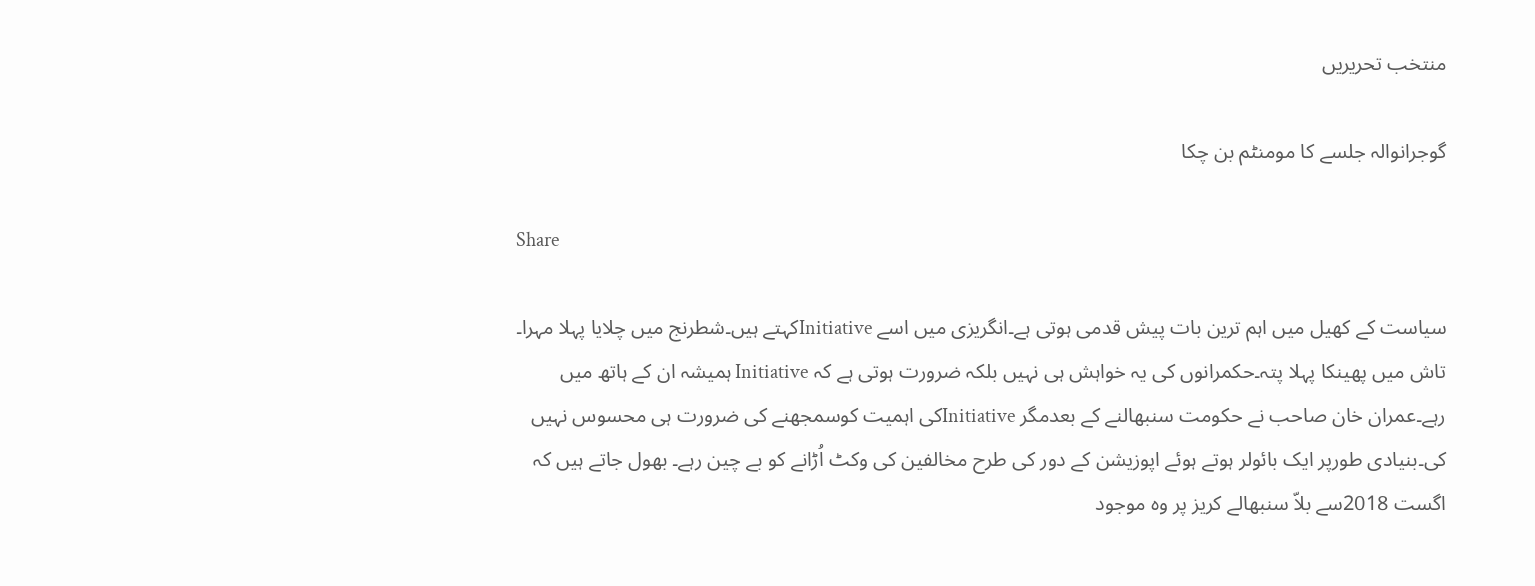منتخب تحریریں

گوجرانوالہ جلسے کا مومنٹم بن چکا

Share

سیاست کے کھیل میں اہم ترین بات پیش قدمی ہوتی ہے۔انگریزی میں اسے Initiativeکہتے ہیں۔شطرنج میں چلایا پہلا مہرا۔ تاش میں پھینکا پہلا پتہ۔حکمرانوں کی یہ خواہش ہی نہیں بلکہ ضرورت ہوتی ہے کہ Initiative ہمیشہ ان کے ہاتھ میں رہے۔عمران خان صاحب نے حکومت سنبھالنے کے بعدمگر Initiativeکی اہمیت کوسمجھنے کی ضرورت ہی محسوس نہیں کی۔بنیادی طورپر ایک بائولر ہوتے ہوئے اپوزیشن کے دور کی طرح مخالفین کی وکٹ اُڑانے کو بے چین رہے۔ بھول جاتے ہیں کہ اگست 2018سے بلاّ سنبھالے کریز پر وہ موجود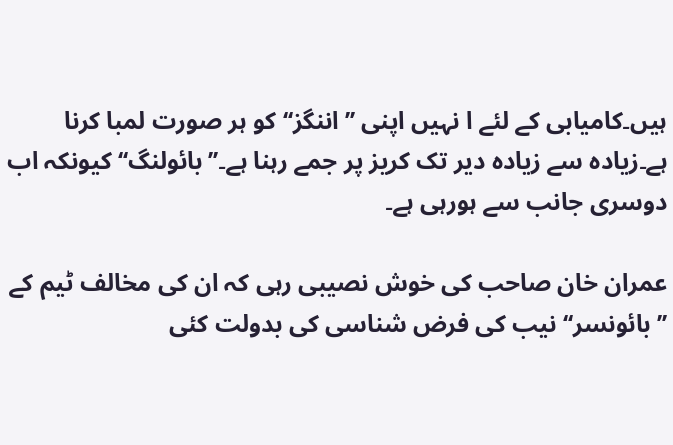ہیں۔کامیابی کے لئے ا نہیں اپنی ’’اننگز‘‘ کو ہر صورت لمبا کرنا ہے۔زیادہ سے زیادہ دیر تک کریز پر جمے رہنا ہے۔’’بائولنگ‘‘ کیونکہ اب دوسری جانب سے ہورہی ہے۔

عمران خان صاحب کی خوش نصیبی رہی کہ ان کی مخالف ٹیم کے ’’بائونسر‘‘ نیب کی فرض شناسی کی بدولت کئی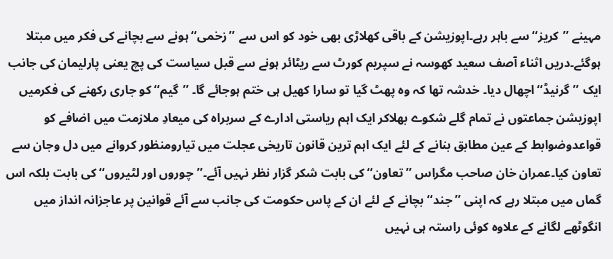مہینے ’’کریز‘‘ سے باہر رہے۔اپوزیشن کے باقی کھلاڑی بھی خود کو اس سے ’’زخمی‘‘ ہونے سے بچانے کی فکر میں مبتلا ہوگئے۔دریں اثناء آصف سعید کھوسہ نے سپریم کورٹ سے ریٹائر ہونے سے قبل سیاست کی پچ یعنی پارلیمان کی جانب ایک ’’گرنیڈ‘‘اچھال دیا۔ خدشہ تھا کہ وہ پھٹ گیا تو سارا کھیل ہی ختم ہوجائے گا۔ ’’گیم‘‘ کو جاری رکھنے کی فکرمیں اپوزیشن جماعتوں نے تمام گلے شکوے بھلاکر ایک اہم ریاستی ادارے کے سربراہ کی میعادِ ملازمت میں اضافے کو قواعدوضوابط کے عین مطابق بنانے کے لئے ایک اہم ترین قانون تاریخی عجلت میں تیارومنظور کروانے میں دل وجان سے تعاون کیا۔عمران خان صاحب مگراس ’’تعاون‘‘ کی بابت شکر گزار نظر نہیں آئے۔’’چوروں اور لٹیروں‘‘ کی بابت بلکہ اس گماں میں مبتلا رہے کہ اپنی ’’جند‘‘ بچانے کے لئے ان کے پاس حکومت کی جانب سے آئے قوانین پر عاجزانہ انداز میں انگوٹھے لگانے کے علاوہ کوئی راستہ ہی نہیں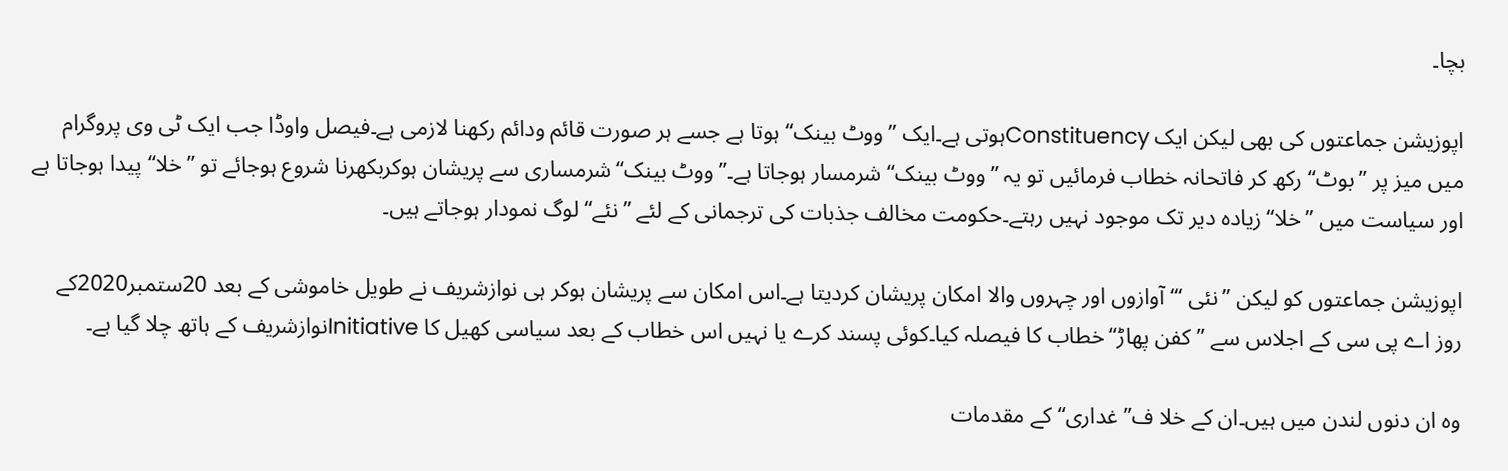بچا۔

اپوزیشن جماعتوں کی بھی لیکن ایک Constituencyہوتی ہے۔ایک ’’ووٹ بینک‘‘ ہوتا ہے جسے ہر صورت قائم ودائم رکھنا لازمی ہے۔فیصل واوڈا جب ایک ٹی وی پروگرام میں میز پر ’’بوٹ‘‘ رکھ کر فاتحانہ خطاب فرمائیں تو یہ ’’ووٹ بینک‘‘ شرمسار ہوجاتا ہے۔’’ووٹ بینک‘‘شرمساری سے پریشان ہوکربکھرنا شروع ہوجائے تو ’’خلا‘‘ پیدا ہوجاتا ہے اور سیاست میں ’’خلا‘‘ زیادہ دیر تک موجود نہیں رہتے۔حکومت مخالف جذبات کی ترجمانی کے لئے ’’نئے‘‘ لوگ نمودار ہوجاتے ہیں۔

اپوزیشن جماعتوں کو لیکن ’’نئی ‘‘‘ آوازوں اور چہروں والا امکان پریشان کردیتا ہے۔اس امکان سے پریشان ہوکر ہی نوازشریف نے طویل خاموشی کے بعد 20ستمبر2020کے روز اے پی سی کے اجلاس سے ’’کفن پھاڑ‘‘خطاب کا فیصلہ کیا۔کوئی پسند کرے یا نہیں اس خطاب کے بعد سیاسی کھیل کا Initiativeنوازشریف کے ہاتھ چلا گیا ہے۔

وہ ان دنوں لندن میں ہیں۔ان کے خلا ف’’غداری‘‘ کے مقدمات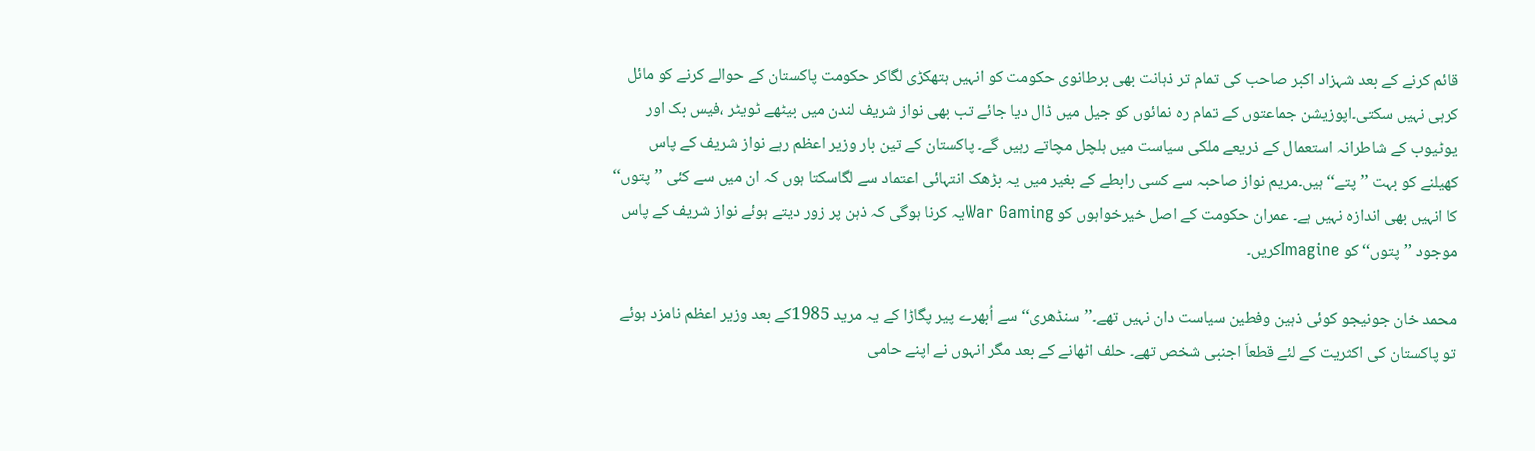قائم کرنے کے بعد شہزاد اکبر صاحب کی تمام تر ذہانت بھی برطانوی حکومت کو انہیں ہتھکڑی لگاکر حکومت پاکستان کے حوالے کرنے کو مائل کرہی نہیں سکتی۔اپوزیشن جماعتوں کے تمام رہ نمائوں کو جیل میں ڈال دیا جائے تب بھی نواز شریف لندن میں بیٹھے ٹویٹر ،فیس بک اور یوٹیوب کے شاطرانہ استعمال کے ذریعے ملکی سیاست میں ہلچل مچاتے رہیں گے۔ پاکستان کے تین بار وزیر اعظم رہے نواز شریف کے پاس کھیلنے کو بہت ’’پتے‘‘ ہیں۔مریم نواز صاحبہ سے کسی رابطے کے بغیر میں یہ بڑھک انتہائی اعتماد سے لگاسکتا ہوں کہ ان میں سے کئی ’’پتوں‘‘ کا انہیں بھی اندازہ نہیں ہے۔ عمران حکومت کے اصل خیرخواہوں کو War Gamingیہ کرنا ہوگی کہ ذہن پر زور دیتے ہوئے نواز شریف کے پاس موجود ’’پتوں‘‘ کو Imagineکریں۔

محمد خان جونیجو کوئی ذہین وفطین سیاست دان نہیں تھے۔’’سنڈھری‘‘ سے اُبھرے پیر پگاڑا کے یہ مرید 1985کے بعد وزیر اعظم نامزد ہوئے تو پاکستان کی اکثریت کے لئے قطعاَ اجنبی شخص تھے۔ حلف اٹھانے کے بعد مگر انہوں نے اپنے حامی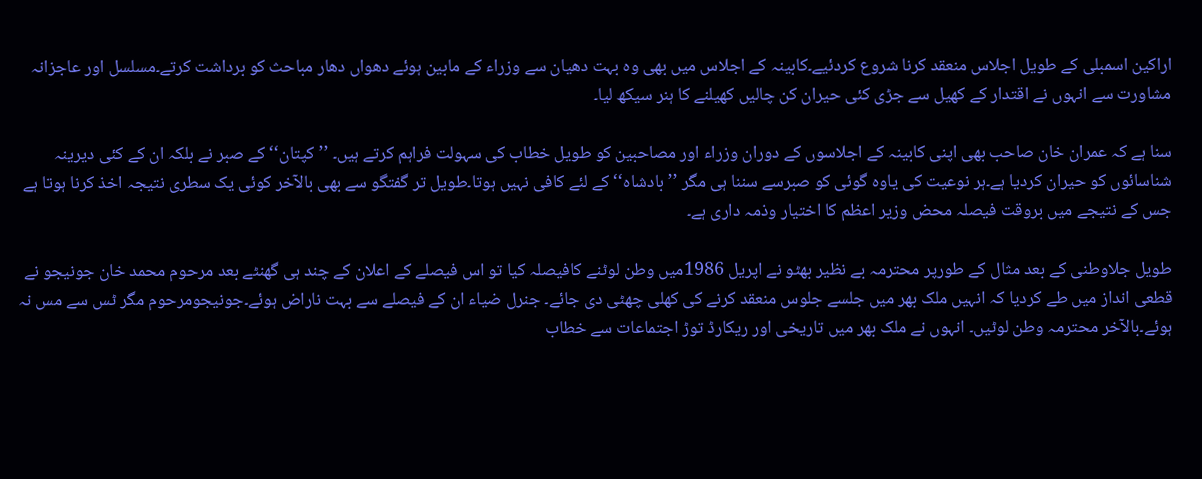اراکین اسمبلی کے طویل اجلاس منعقد کرنا شروع کردئیے۔کابینہ کے اجلاس میں بھی وہ بہت دھیان سے وزراء کے مابین ہوئے دھواں دھار مباحث کو برداشت کرتے۔مسلسل اور عاجزانہ مشاورت سے انہوں نے اقتدار کے کھیل سے جڑی کئی حیران کن چالیں کھیلنے کا ہنر سیکھ لیا۔

سنا ہے کہ عمران خان صاحب بھی اپنی کابینہ کے اجلاسوں کے دوران وزراء اور مصاحبین کو طویل خطاب کی سہولت فراہم کرتے ہیں۔ ’’کپتان‘‘ کے صبر نے بلکہ ان کے کئی دیرینہ شناسائوں کو حیران کردیا ہے۔ہر نوعیت کی یاوہ گوئی کو صبرسے سننا ہی مگر ’’بادشاہ‘‘ کے لئے کافی نہیں ہوتا۔طویل تر گفتگو سے بھی بالآخر کوئی یک سطری نتیجہ اخذ کرنا ہوتا ہے جس کے نتیجے میں بروقت فیصلہ محض وزیر اعظم کا اختیار وذمہ داری ہے۔

طویل جلاوطنی کے بعد مثال کے طورپر محترمہ بے نظیر بھٹو نے اپریل 1986میں وطن لوٹنے کافیصلہ کیا تو اس فیصلے کے اعلان کے چند ہی گھنٹے بعد مرحوم محمد خان جونیجو نے قطعی انداز میں طے کردیا کہ انہیں ملک بھر میں جلسے جلوس منعقد کرنے کی کھلی چھٹی دی جائے۔ جنرل ضیاء ان کے فیصلے سے بہت ناراض ہوئے۔جونیجومرحوم مگر ٹس سے مس نہ ہوئے۔بالآخر محترمہ وطن لوٹیں۔ انہوں نے ملک بھر میں تاریخی اور ریکارڈ توڑ اجتماعات سے خطاب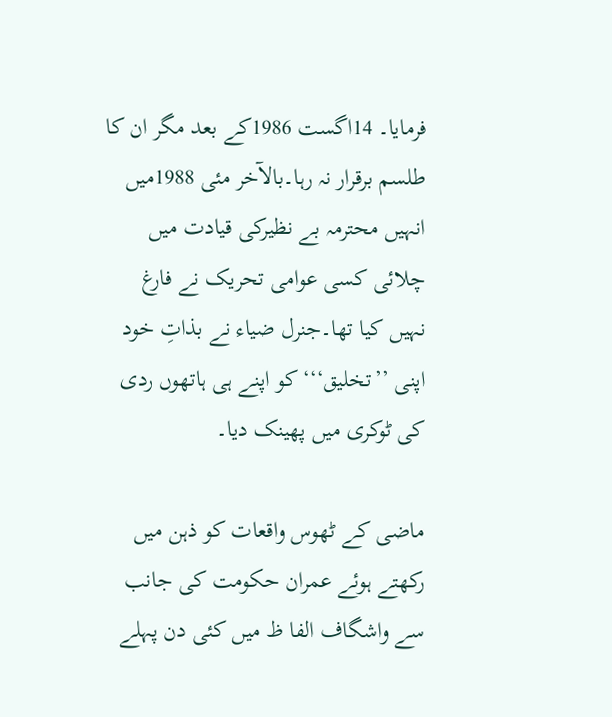فرمایا۔ 14اگست 1986کے بعد مگر ان کا طلسم برقرار نہ رہا۔بالآخر مئی 1988میں انہیں محترمہ بے نظیرکی قیادت میں چلائی کسی عوامی تحریک نے فارغ نہیں کیا تھا۔جنرل ضیاء نے بذاتِ خود اپنی ’’تخلیق‘‘‘ کو اپنے ہی ہاتھوں ردی کی ٹوکری میں پھینک دیا۔

ماضی کے ٹھوس واقعات کو ذہن میں رکھتے ہوئے عمران حکومت کی جانب سے واشگاف الفا ظ میں کئی دن پہلے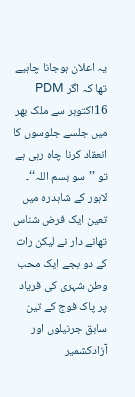یہ اعلان ہوجانا چاہیے تھا کہ اگر PDM 16اکتوبر سے ملک بھر میں جلسے جلوسوں کا انعقاد کرنا چاہ رہی ہے تو ’’سو بسم اللہ‘‘۔ لاہور کے شاہدرہ میں تعین ایک فرض شناس تھانے دار نے لیکن رات کے دو بجے ایک محب وطن شہری کی فریاد پر پاک فوج کے تین سابق جرنیلوں اور آزادکشمیر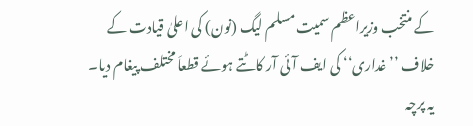کے منتخب وزیراعظم سمیت مسلم لیگ (نون) کی اعلیٰ قیادت کے خلاف ’’غداری‘‘ کی ایف آئی آر کاٹتے ہوئے قطعاَ مختلف پیغام دیا۔ یہ پرچہ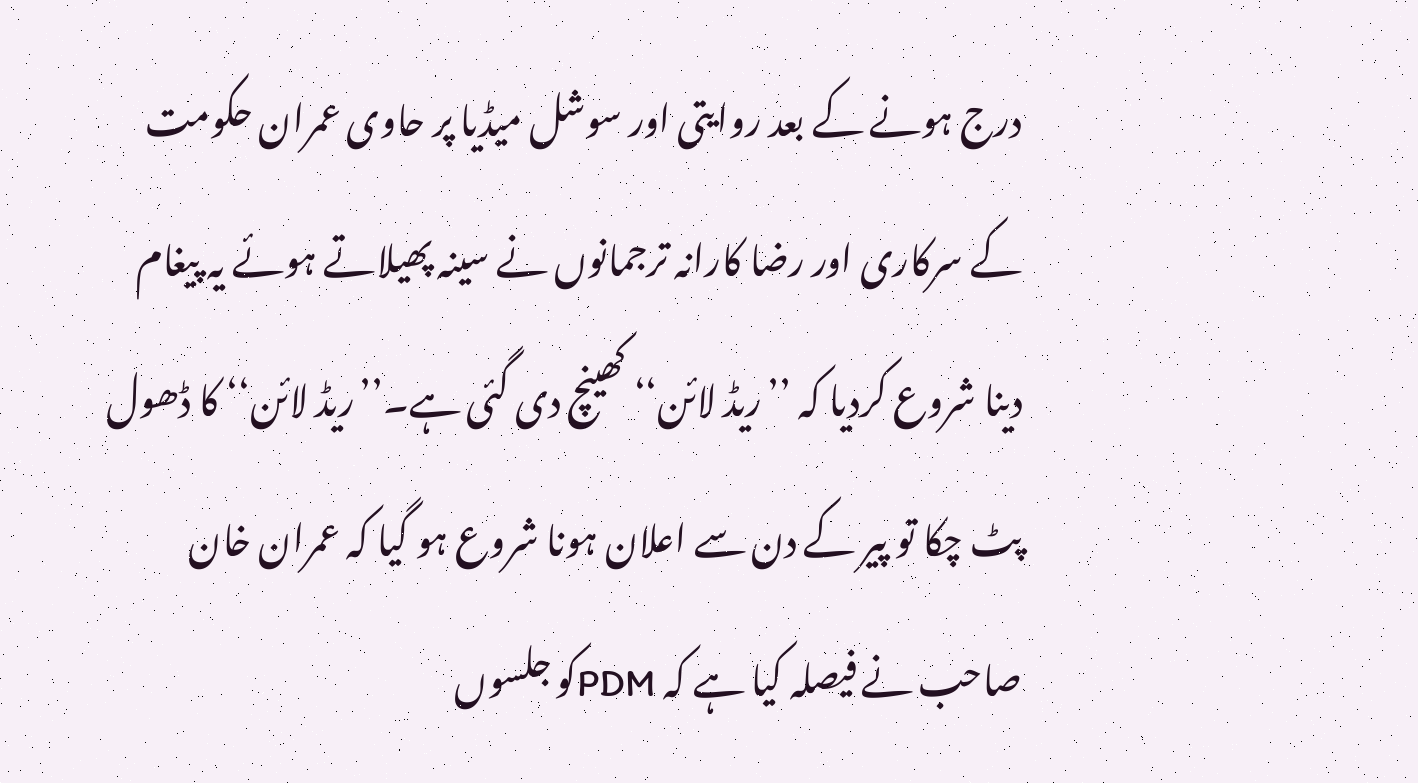درج ہونے کے بعد روایتی اور سوشل میڈیا پر حاوی عمران حکومت کے سرکاری اور رضا کارانہ ترجمانوں نے سینہ پھیلاتے ہوئے یہ پیغام دینا شروع کردیا کہ ’’ریڈ لائن‘‘ کھینچ دی گئی ہے۔’’ریڈ لائن‘‘ کا ڈھول پٹ چکا تو پیر کے دن سے اعلان ہونا شروع ہو گیا کہ عمران خان صاحب نے فیصلہ کیا ہے کہ PDMکو جلسوں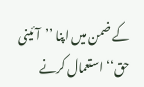کے ضمن میں اپنا ’’آئینی حق‘‘ استعمال کرنے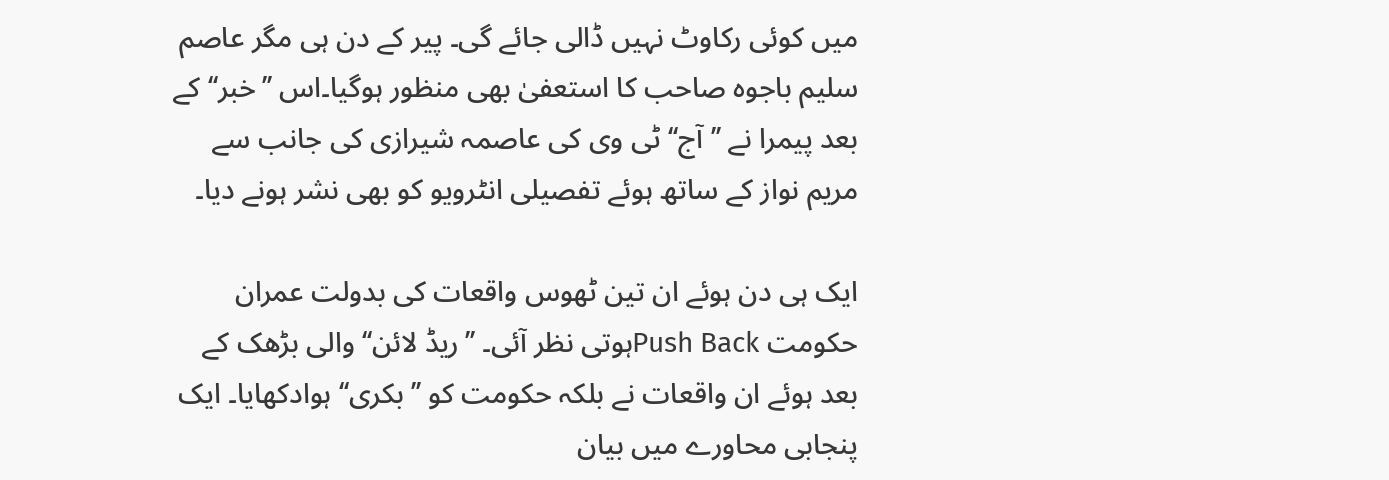میں کوئی رکاوٹ نہیں ڈالی جائے گی۔ پیر کے دن ہی مگر عاصم سلیم باجوہ صاحب کا استعفیٰ بھی منظور ہوگیا۔اس ’’خبر‘‘ کے بعد پیمرا نے ’’آج‘‘ ٹی وی کی عاصمہ شیرازی کی جانب سے مریم نواز کے ساتھ ہوئے تفصیلی انٹرویو کو بھی نشر ہونے دیا۔

ایک ہی دن ہوئے ان تین ٹھوس واقعات کی بدولت عمران حکومت Push Backہوتی نظر آئی۔ ’’ریڈ لائن‘‘ والی بڑھک کے بعد ہوئے ان واقعات نے بلکہ حکومت کو ’’بکری‘‘ ہوادکھایا۔ ایک پنجابی محاورے میں بیان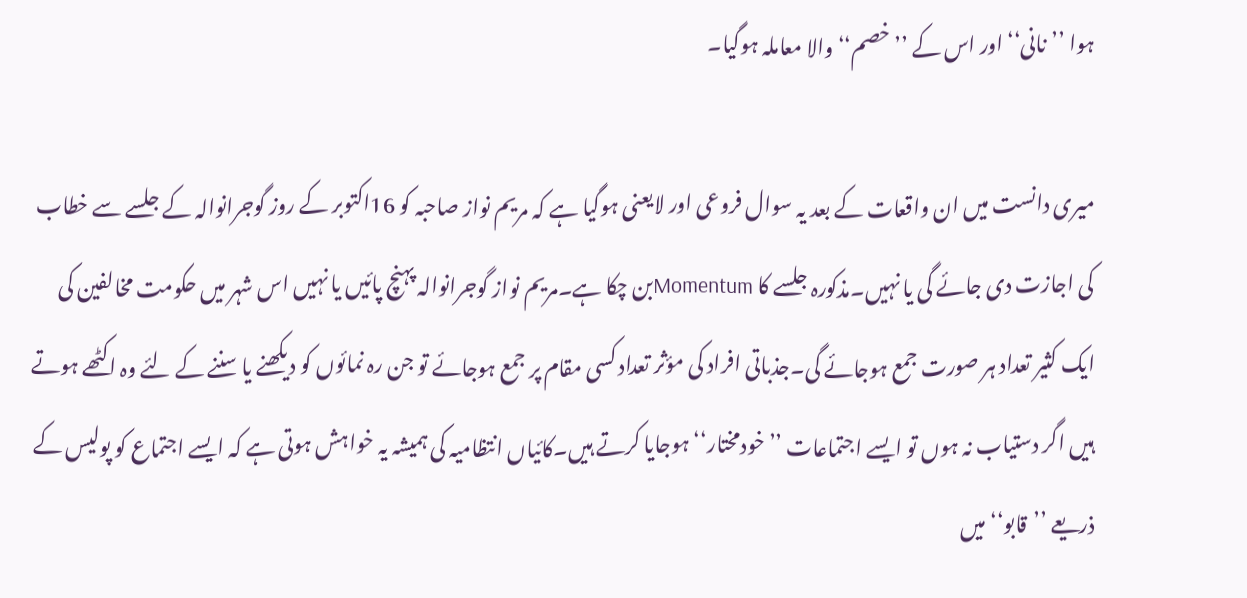ہوا ’’نانی‘‘ اور اس کے ’’خصم‘‘ والا معاملہ ہوگیا۔

میری دانست میں ان واقعات کے بعد یہ سوال فروعی اور لایعنی ہوگیا ہے کہ مریم نواز صاحبہ کو 16اکتوبر کے روز گوجرانوالہ کے جلسے سے خطاب کی اجازت دی جائے گی یا نہیں۔مذکورہ جلسے کا Momentumبن چکا ہے۔مریم نواز گوجرانوالہ پہنچ پائیں یا نہیں اس شہر میں حکومت مخالفین کی ایک کثیر تعداد ہر صورت جمع ہوجائے گی۔جذباتی افراد کی مؤثر تعداد کسی مقام پر جمع ہوجائے تو جن رہ نمائوں کو دیکھنے یا سننے کے لئے وہ اکٹھے ہوتے ہیں اگر دستیاب نہ ہوں تو ایسے اجتماعات ’’خودمختار‘‘ ہوجایا کرتے ہیں۔کائیاں انتظامیہ کی ہمیشہ یہ خواہش ہوتی ہے کہ ایسے اجتماع کو پولیس کے ذریعے ’’قابو‘‘ میں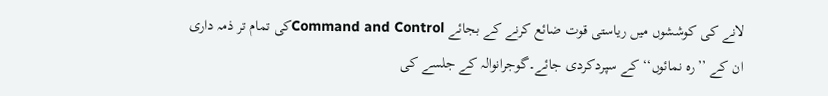لانے کی کوششوں میں ریاستی قوت ضائع کرنے کے بجائے Command and Controlکی تمام تر ذمہ داری ان کے ’’رہ نمائوں‘‘ کے سپردکردی جائے۔گوجرانوالہ کے جلسے کی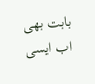بابت بھی اب ایسی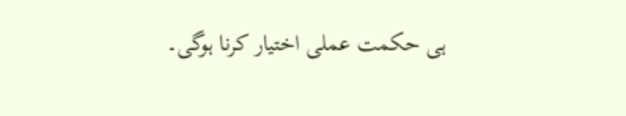ہی حکمت عملی اختیار کرنا ہوگی۔